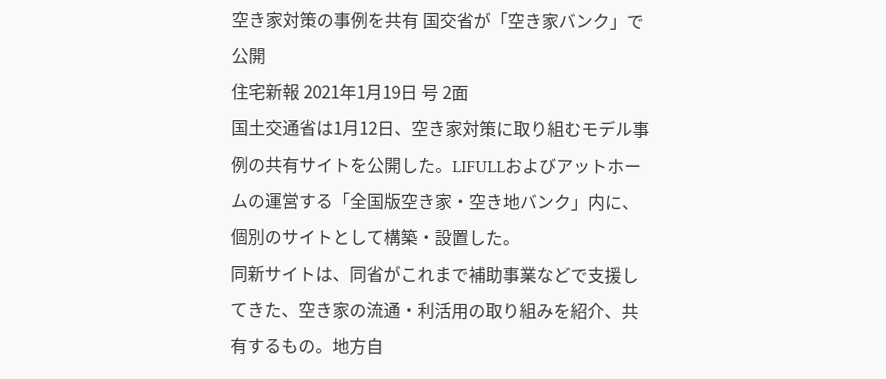空き家対策の事例を共有 国交省が「空き家バンク」で公開
住宅新報 2021年1月19日 号 2面
国土交通省は1月12日、空き家対策に取り組むモデル事例の共有サイトを公開した。LIFULLおよびアットホームの運営する「全国版空き家・空き地バンク」内に、個別のサイトとして構築・設置した。
同新サイトは、同省がこれまで補助事業などで支援してきた、空き家の流通・利活用の取り組みを紹介、共有するもの。地方自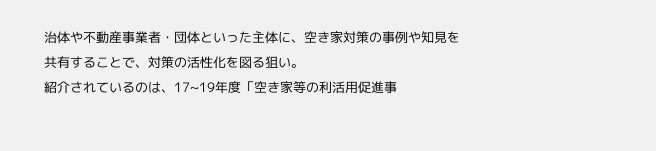治体や不動産事業者・団体といった主体に、空き家対策の事例や知見を共有することで、対策の活性化を図る狙い。
紹介されているのは、17~19年度「空き家等の利活用促進事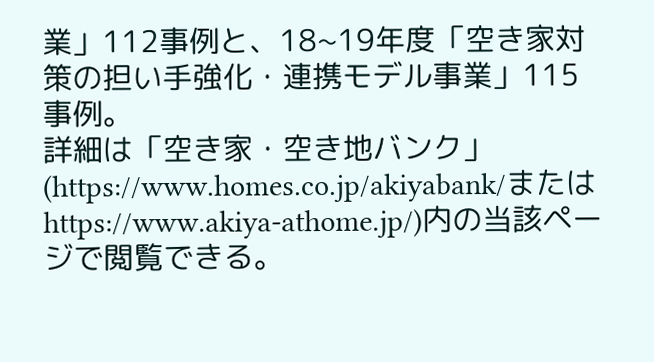業」112事例と、18~19年度「空き家対策の担い手強化・連携モデル事業」115事例。
詳細は「空き家・空き地バンク」(https://www.homes.co.jp/akiyabank/またはhttps://www.akiya-athome.jp/)内の当該ページで閲覧できる。